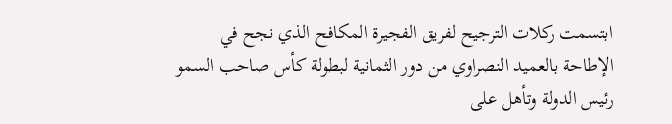ابتسمت ركلات الترجيح لفريق الفجيرة المكافح الذي نجح في الإطاحة بالعميد النصراوي من دور الثمانية لبطولة كأس صاحب السمو رئيس الدولة وتأهل على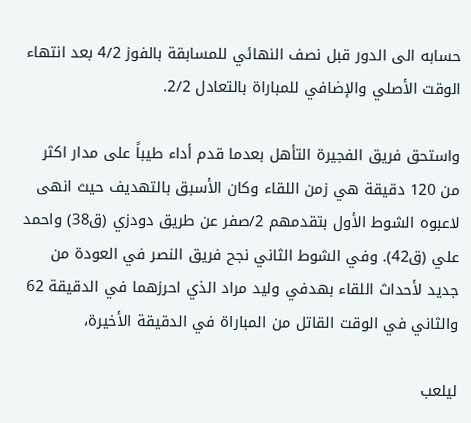حسابه الى الدور قبل نصف النهائي للمسابقة بالفوز 4/2 بعد انتهاء الوقت الأصلي والإضافي للمباراة بالتعادل 2/2.

واستحق فريق الفجيرة التأهل بعدما قدم أداء طيباً على مدار اكثر من 120 دقيقة هي زمن اللقاء وكان الأسبق بالتهديف حيث انهى لاعبوه الشوط الأول بتقدمهم 2/صفر عن طريق دودزي (ق38) واحمد علي (ق42). وفي الشوط الثاني نجح فريق النصر في العودة من جديد لأحداث اللقاء بهدفي وليد مراد الذي احرزهما في الدقيقة 62 والثاني في الوقت القاتل من المباراة في الدقيقة الأخيرة،

ليلعب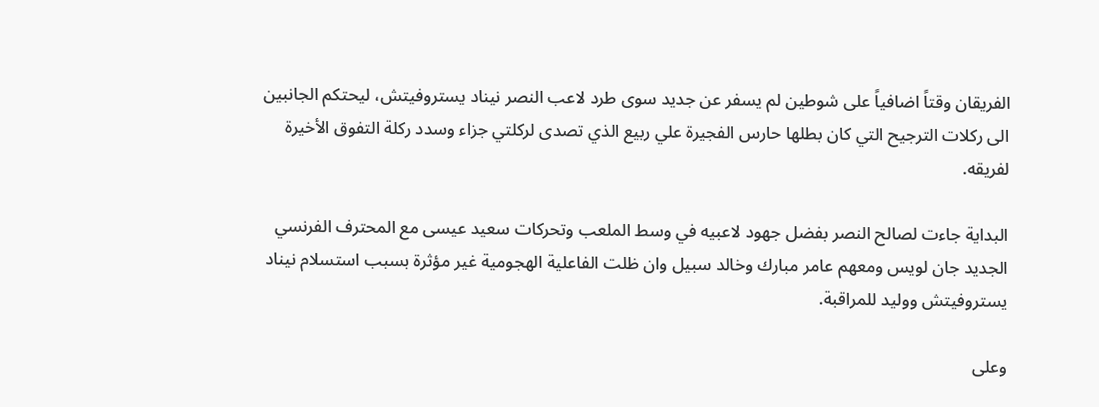الفريقان وقتاً اضافياً على شوطين لم يسفر عن جديد سوى طرد لاعب النصر نيناد يستروفيتش، ليحتكم الجانبين الى ركلات الترجيح التي كان بطلها حارس الفجيرة علي ربيع الذي تصدى لركلتي جزاء وسدد ركلة التفوق الأخيرة لفريقه.

البداية جاءت لصالح النصر بفضل جهود لاعبيه في وسط الملعب وتحركات سعيد عيسى مع المحترف الفرنسي الجديد جان لويس ومعهم عامر مبارك وخالد سبيل وان ظلت الفاعلية الهجومية غير مؤثرة بسبب استسلام نيناد يستروفيتش ووليد للمراقبة.

وعلى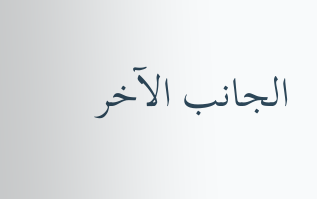الجانب الآخر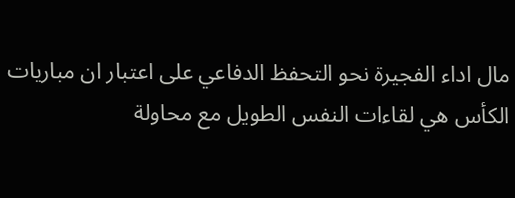مال اداء الفجيرة نحو التحفظ الدفاعي على اعتبار ان مباريات الكأس هي لقاءات النفس الطويل مع محاولة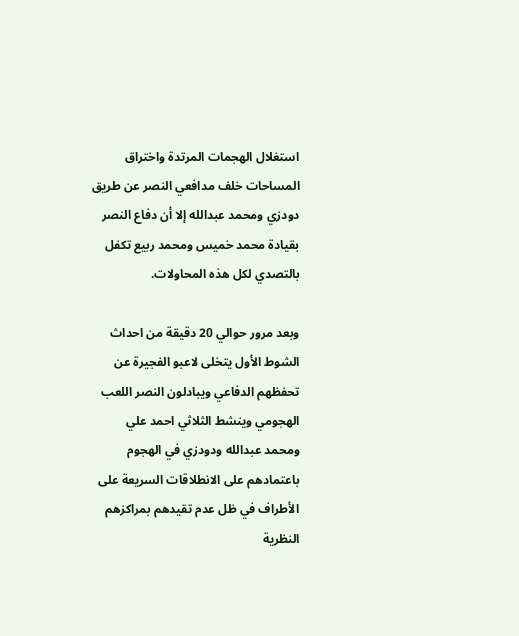استغلال الهجمات المرتدة واختراق المساحات خلف مدافعي النصر عن طريق دودزي ومحمد عبدالله إلا أن دفاع النصر بقيادة محمد خميس ومحمد ربيع تكفل بالتصدي لكل هذه المحاولات.

وبعد مرور حوالي 20 دقيقة من احداث الشوط الأول يتخلى لاعبو الفجيرة عن تحفظهم الدفاعي ويبادلون النصر اللعب الهجومي وينشط الثلاثي احمد علي ومحمد عبدالله ودودزي في الهجوم باعتمادهم على الانطلاقات السريعة على الأطراف في ظل عدم تقيدهم بمراكزهم النظرية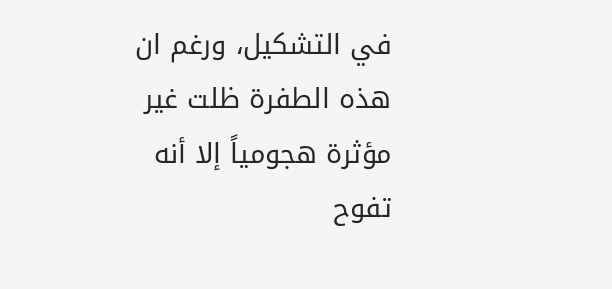في التشكيل، ورغم ان هذه الطفرة ظلت غير مؤثرة هجومياً إلا أنه تفوح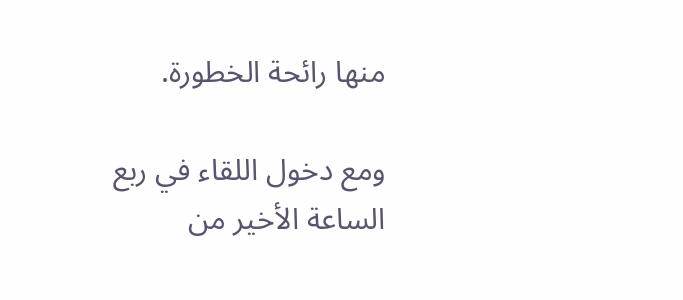منها رائحة الخطورة.

ومع دخول اللقاء في ربع الساعة الأخير من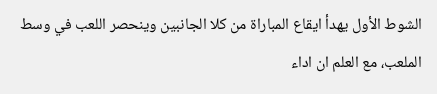الشوط الأول يهدأ ايقاع المباراة من كلا الجانبين وينحصر اللعب في وسط الملعب، مع العلم ان اداء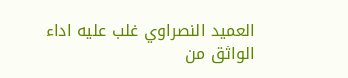العميد النصراوي غلب عليه اداء الواثق من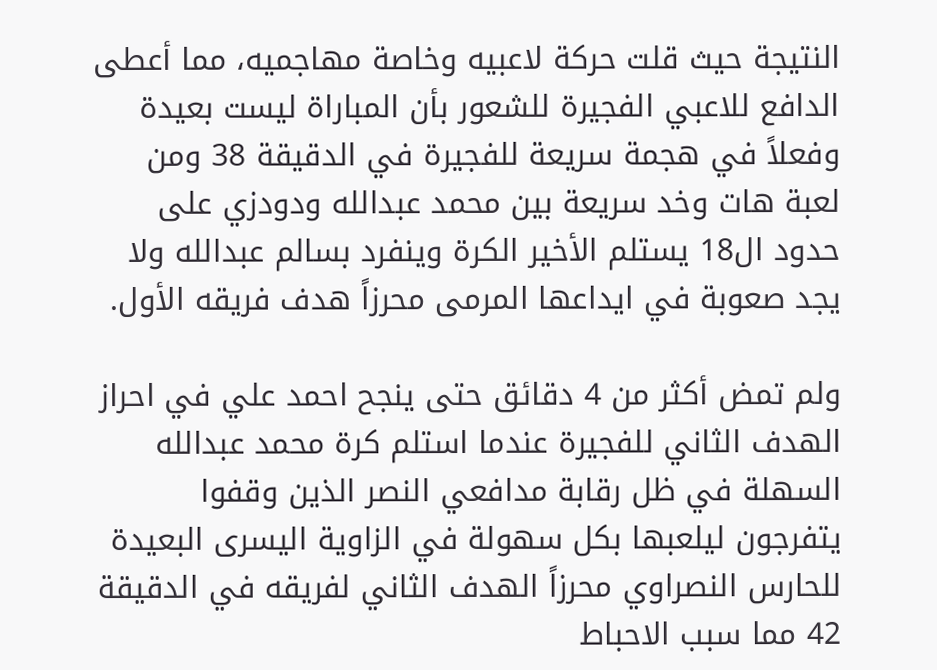النتيجة حيث قلت حركة لاعبيه وخاصة مهاجميه، مما أعطى الدافع للاعبي الفجيرة للشعور بأن المباراة ليست بعيدة وفعلاً في هجمة سريعة للفجيرة في الدقيقة 38 ومن لعبة هات وخد سريعة بين محمد عبدالله ودودزي على حدود ال18 يستلم الأخير الكرة وينفرد بسالم عبدالله ولا يجد صعوبة في ايداعها المرمى محرزاً هدف فريقه الأول.

ولم تمض أكثر من 4 دقائق حتى ينجح احمد علي في احراز الهدف الثاني للفجيرة عندما استلم كرة محمد عبدالله السهلة في ظل رقابة مدافعي النصر الذين وقفوا يتفرجون ليلعبها بكل سهولة في الزاوية اليسرى البعيدة للحارس النصراوي محرزاً الهدف الثاني لفريقه في الدقيقة 42 مما سبب الاحباط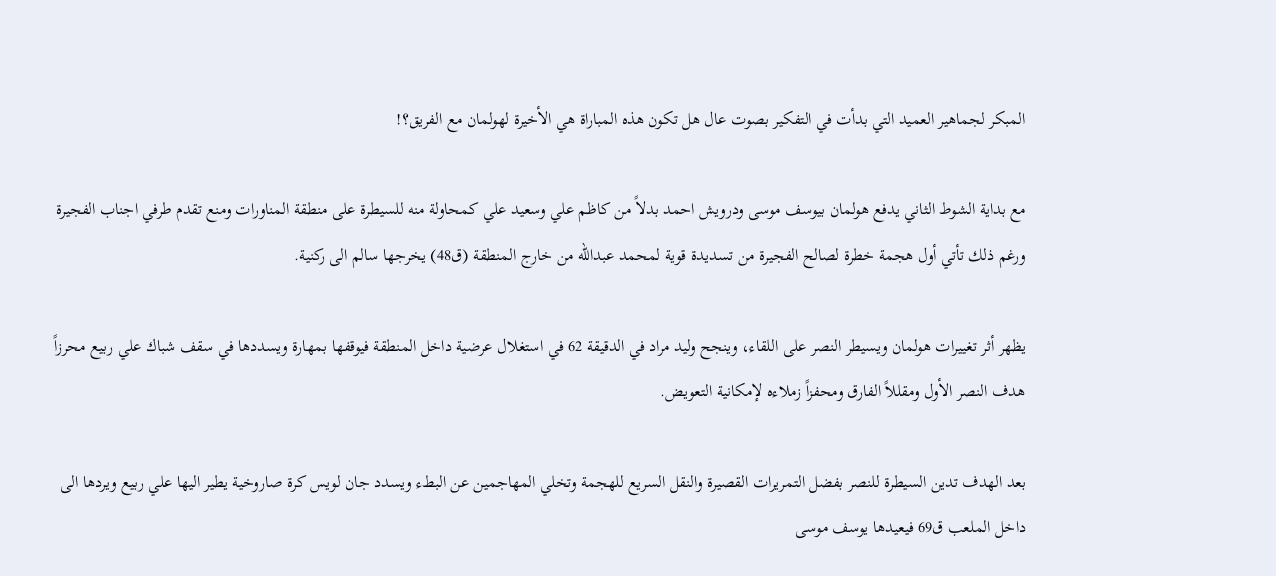المبكر لجماهير العميد التي بدأت في التفكير بصوت عال هل تكون هذه المباراة هي الأخيرة لهولمان مع الفريق؟!

مع بداية الشوط الثاني يدفع هولمان بيوسف موسى ودرويش احمد بدلاً من كاظم علي وسعيد علي كمحاولة منه للسيطرة على منطقة المناورات ومنع تقدم طرفي اجناب الفجيرة ورغم ذلك تأتي أول هجمة خطرة لصالح الفجيرة من تسديدة قوية لمحمد عبدالله من خارج المنطقة (ق48) يخرجها سالم الى ركنية.

يظهر أثر تغييرات هولمان ويسيطر النصر على اللقاء، وينجح وليد مراد في الدقيقة 62 في استغلال عرضية داخل المنطقة فيوقفها بمهارة ويسددها في سقف شباك علي ربيع محرزاً هدف النصر الأول ومقللاً الفارق ومحفزاً زملاءه لإمكانية التعويض.

بعد الهدف تدين السيطرة للنصر بفضل التمريرات القصيرة والنقل السريع للهجمة وتخلي المهاجمين عن البطء ويسدد جان لويس كرة صاروخية يطير اليها علي ربيع ويردها الى داخل الملعب ق69 فيعيدها يوسف موسى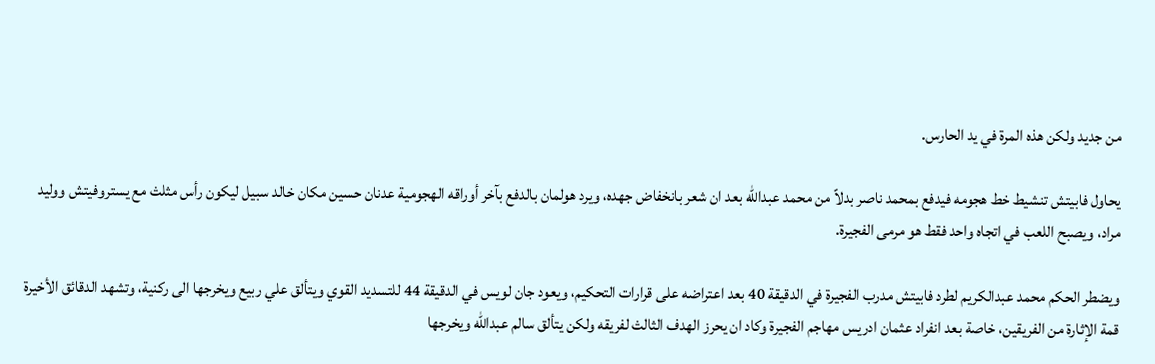من جديد ولكن هذه المرة في يد الحارس.

يحاول فابيتش تنشيط خط هجومه فيدفع بمحمد ناصر بدلاً من محمد عبدالله بعد ان شعر بانخفاض جهده، ويرد هولمان بالدفع بآخر أوراقه الهجومية عدنان حسين مكان خالد سبيل ليكون رأس مثلث مع يستروفيتش ووليد مراد، ويصبح اللعب في اتجاه واحد فقط هو مرمى الفجيرة.

ويضطر الحكم محمد عبدالكريم لطرد فابيتش مدرب الفجيرة في الدقيقة 40 بعد اعتراضه على قرارات التحكيم، ويعود جان لويس في الدقيقة 44 للتسديد القوي ويتألق علي ربيع ويخرجها الى ركنية، وتشهد الدقائق الأخيرة قمة الإثارة من الفريقين، خاصة بعد انفراد عثمان ادريس مهاجم الفجيرة وكاد ان يحرز الهدف الثالث لفريقه ولكن يتألق سالم عبدالله ويخرجها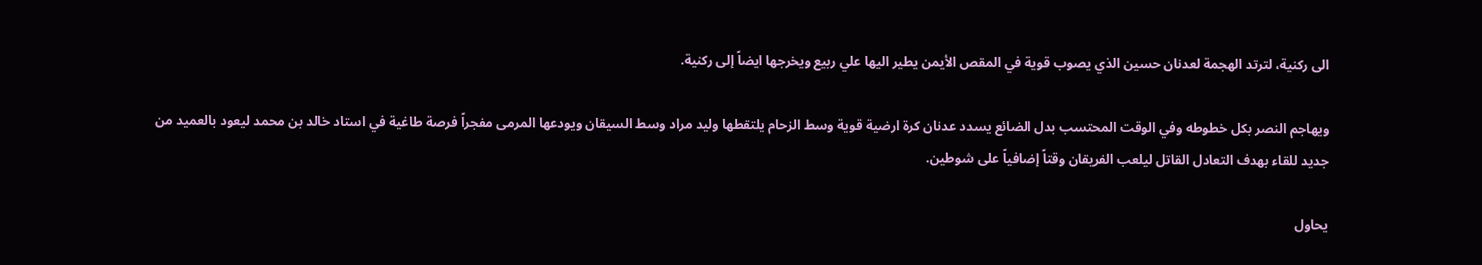الى ركنية، لترتد الهجمة لعدنان حسين الذي يصوب قوية في المقص الأيمن يطير اليها علي ربيع ويخرجها ايضاً إلى ركنية.

ويهاجم النصر بكل خطوطه وفي الوقت المحتسب بدل الضائع يسدد عدنان كرة ارضية قوية وسط الزحام يلتقطها وليد مراد وسط السيقان ويودعها المرمى مفجراً فرصة طاغية في استاد خالد بن محمد ليعود بالعميد من جديد للقاء بهدف التعادل القاتل ليلعب الفريقان وقتاً إضافياً على شوطين.

يحاول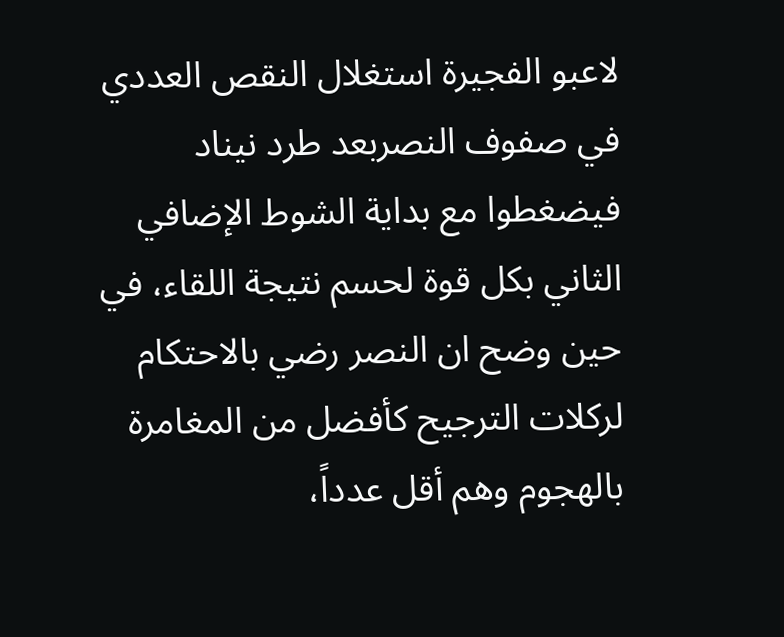لاعبو الفجيرة استغلال النقص العددي في صفوف النصربعد طرد نيناد فيضغطوا مع بداية الشوط الإضافي الثاني بكل قوة لحسم نتيجة اللقاء، في حين وضح ان النصر رضي بالاحتكام لركلات الترجيح كأفضل من المغامرة بالهجوم وهم أقل عدداً،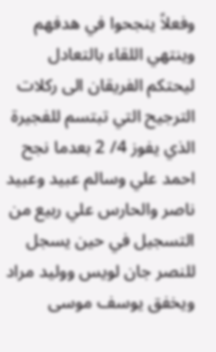وفعلاً ينجحوا في هدفهم وينتهي اللقاء بالتعادل ليحتكم الفريقان الى ركلات الترجيح التي تبتسم للفجيرة الذي يفوز 4/ 2 بعدما نجح احمد علي وسالم عبيد وعبيد ناصر والحارس علي ربيع من التسجيل في حين يسجل للنصر جان لويس ووليد مراد ويخفق يوسف موسى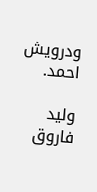ودرويش احمد.

وليد فاروق